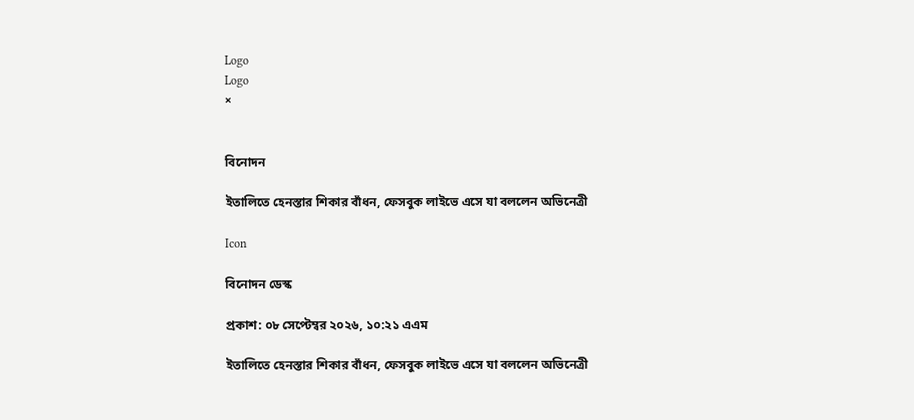Logo
Logo
×


বিনোদন

ইতালিতে হেনস্তার শিকার বাঁধন, ফেসবুক লাইভে এসে যা বললেন অভিনেত্রী

Icon

বিনোদন ডেস্ক

প্রকাশ: ০৮ সেপ্টেম্বর ২০২৬, ১০:২১ এএম

ইতালিতে হেনস্তার শিকার বাঁধন, ফেসবুক লাইভে এসে যা বললেন অভিনেত্রী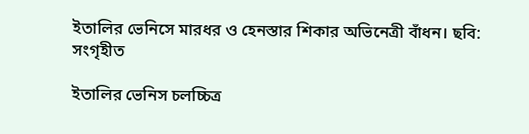ইতালির ভেনিসে মারধর ও হেনস্তার শিকার অভিনেত্রী বাঁধন। ছবি: সংগৃহীত

ইতালির ভেনিস চলচ্চিত্র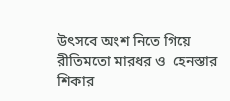উৎসবে অংশ নিতে গিয়ে রীতিমতো মারধর ও  হেনস্তার শিকার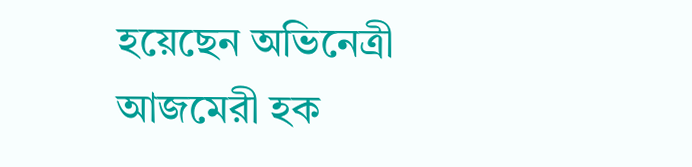হয়েছেন অভিনেত্রী আজমেরী হক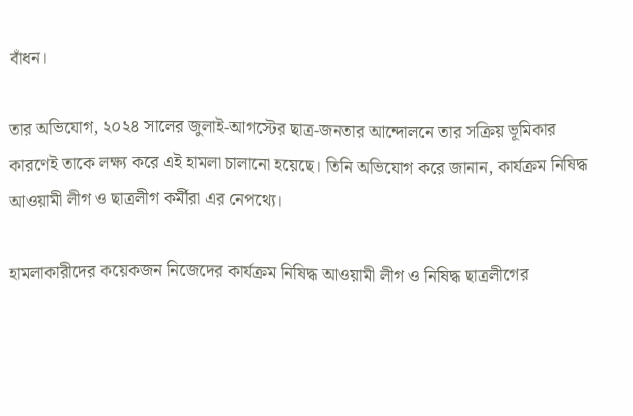বাঁধন।

তার অভিযোগ, ২০২৪ সালের জুলাই-আগস্টের ছাত্র-জনতার আন্দোলনে তার সক্রিয় ভূমিকার কারণেই তাকে লক্ষ্য করে এই হামলা চালানো হয়েছে। তিনি অভিযোগ করে জানান, কার্যক্রম নিষিদ্ধ আওয়ামী লীগ ও ছাত্রলীগ কর্মীরা এর নেপথ্যে।

হামলাকারীদের কয়েকজন নিজেদের কার্যক্রম নিষিদ্ধ আওয়ামী লীগ ও নিষিদ্ধ ছাত্রলীগের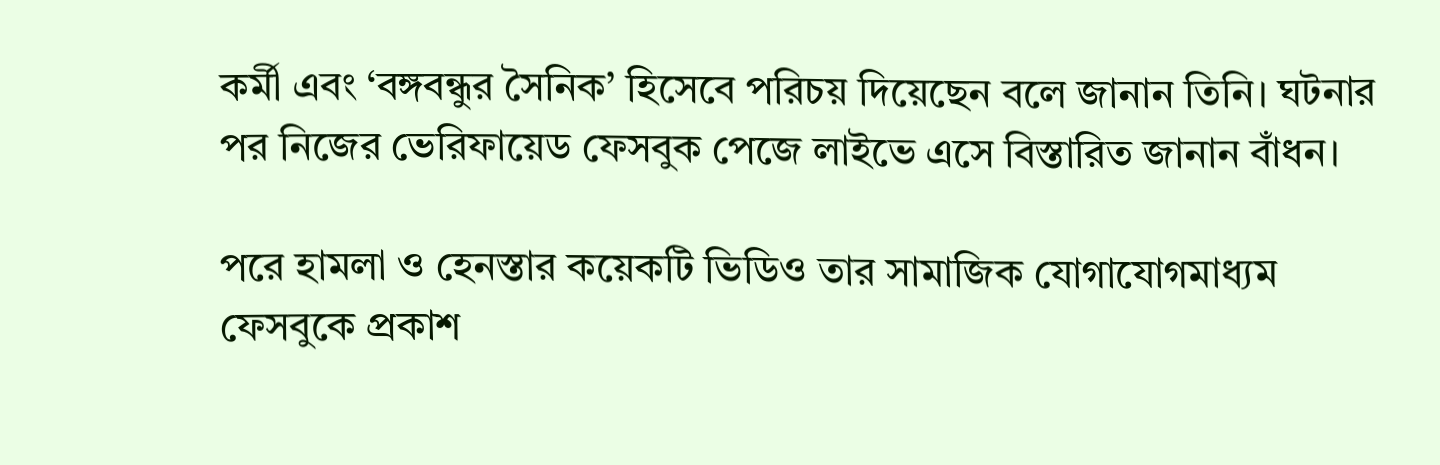কর্মী এবং ‘বঙ্গবন্ধুর সৈনিক’ হিসেবে পরিচয় দিয়েছেন বলে জানান তিনি। ঘটনার পর নিজের ভেরিফায়েড ফেসবুক পেজে লাইভে এসে বিস্তারিত জানান বাঁধন।

পরে হামলা ও হেনস্তার কয়েকটি ভিডিও তার সামাজিক যোগাযোগমাধ্যম ফেসবুকে প্রকাশ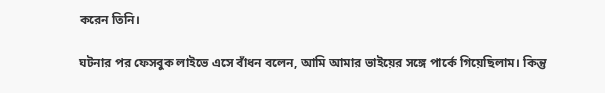করেন তিনি।

ঘটনার পর ফেসবুক লাইভে এসে বাঁধন বলেন, আমি আমার ভাইয়ের সঙ্গে পার্কে গিয়েছিলাম। কিন্তু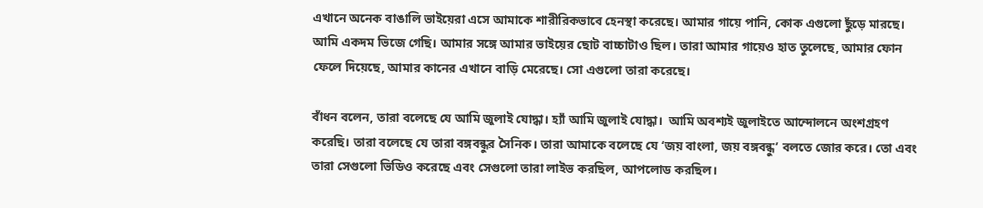এখানে অনেক বাঙালি ভাইয়েরা এসে আমাকে শারীরিকভাবে হেনস্থা করেছে। আমার গায়ে পানি, কোক এগুলো ছুঁড়ে মারছে। আমি একদম ভিজে গেছি। আমার সঙ্গে আমার ভাইয়ের ছোট বাচ্চাটাও ছিল। তারা আমার গায়েও হাত তুলেছে, আমার ফোন ফেলে দিয়েছে, আমার কানের এখানে বাড়ি মেরেছে। সো এগুলো তারা করেছে।

বাঁধন বলেন, তারা বলেছে যে আমি জুলাই যোদ্ধা। হ্যাঁ আমি জুলাই যোদ্ধা।  আমি অবশ্যই জুলাইতে আন্দোলনে অংশগ্রহণ করেছি। তারা বলেছে যে তারা বঙ্গবন্ধুর সৈনিক। তারা আমাকে বলেছে যে ‘জয় বাংলা, জয় বঙ্গবন্ধু’ বলতে জোর করে। তো এবং তারা সেগুলো ভিডিও করেছে এবং সেগুলো তারা লাইভ করছিল, আপলোড করছিল।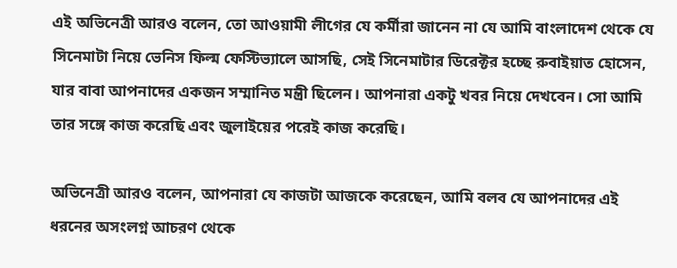এই অভিনেত্রী আরও বলেন, তো আওয়ামী লীগের যে কর্মীরা জানেন না যে আমি বাংলাদেশ থেকে যে সিনেমাটা নিয়ে ভেনিস ফিল্ম ফেস্টিভ্যালে আসছি, সেই সিনেমাটার ডিরেক্টর হচ্ছে রুবাইয়াত হোসেন, যার বাবা আপনাদের একজন সম্মানিত মন্ত্রী ছিলেন। আপনারা একটু খবর নিয়ে দেখবেন। সো আমি তার সঙ্গে কাজ করেছি এবং জুলাইয়ের পরেই কাজ করেছি।

অভিনেত্রী আরও বলেন, আপনারা যে কাজটা আজকে করেছেন, আমি বলব যে আপনাদের এই ধরনের অসংলগ্ন আচরণ থেকে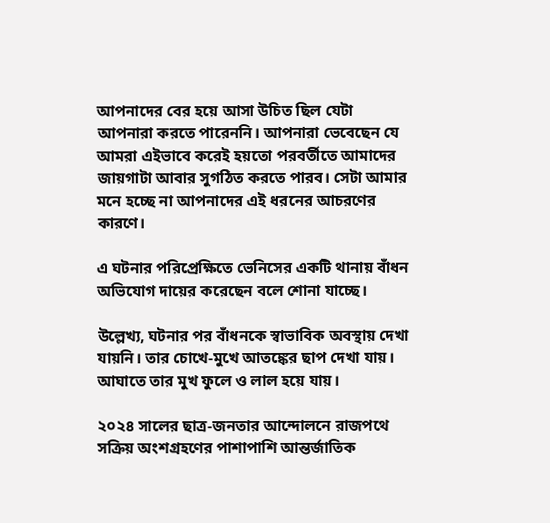আপনাদের বের হয়ে আসা উচিত ছিল যেটা আপনারা করতে পারেননি। আপনারা ভেবেছেন যে আমরা এইভাবে করেই হয়তো পরবর্তীতে আমাদের জায়গাটা আবার সুগঠিত করতে পারব। সেটা আমার মনে হচ্ছে না আপনাদের এই ধরনের আচরণের কারণে।

এ ঘটনার পরিপ্রেক্ষিতে ভেনিসের একটি থানায় বাঁধন অভিযোগ দায়ের করেছেন বলে শোনা যাচ্ছে।

উল্লেখ্য, ঘটনার পর বাঁধনকে স্বাভাবিক অবস্থায় দেখা যায়নি। তার চোখে-মুখে আতঙ্কের ছাপ দেখা যায়। আঘাতে তার মুখ ফুলে ও লাল হয়ে যায়।

২০২৪ সালের ছাত্র-জনতার আন্দোলনে রাজপথে সক্রিয় অংশগ্রহণের পাশাপাশি আন্তর্জাতিক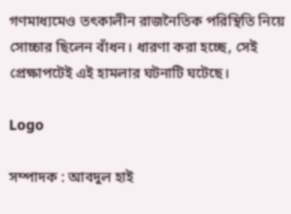গণমাধ্যমেও তৎকালীন রাজনৈতিক পরিস্থিতি নিয়ে সোচ্চার ছিলেন বাঁধন। ধারণা করা হচ্ছে, সেই প্রেক্ষাপটেই এই হামলার ঘটনাটি ঘটেছে।

Logo

সম্পাদক : আবদুল হাই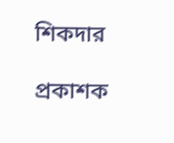শিকদার

প্রকাশক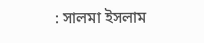: সালমা ইসলাম